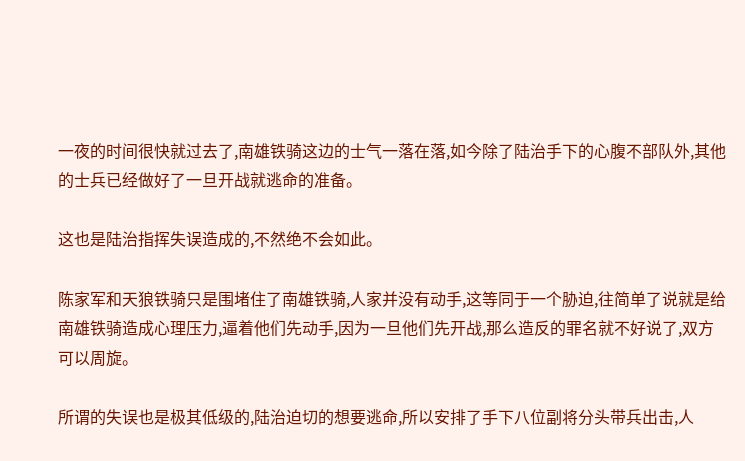一夜的时间很快就过去了,南雄铁骑这边的士气一落在落,如今除了陆治手下的心腹不部队外,其他的士兵已经做好了一旦开战就逃命的准备。

这也是陆治指挥失误造成的,不然绝不会如此。

陈家军和天狼铁骑只是围堵住了南雄铁骑,人家并没有动手,这等同于一个胁迫,往简单了说就是给南雄铁骑造成心理压力,逼着他们先动手,因为一旦他们先开战,那么造反的罪名就不好说了,双方可以周旋。

所谓的失误也是极其低级的,陆治迫切的想要逃命,所以安排了手下八位副将分头带兵出击,人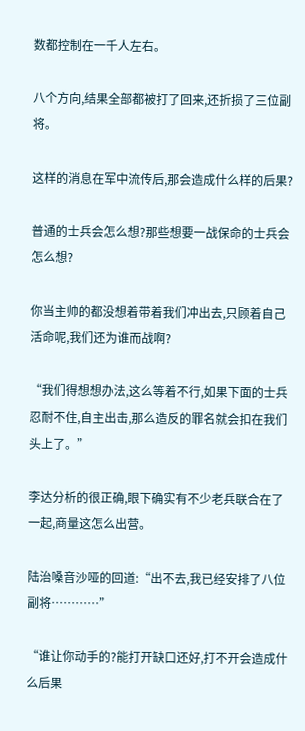数都控制在一千人左右。

八个方向,结果全部都被打了回来,还折损了三位副将。

这样的消息在军中流传后,那会造成什么样的后果?

普通的士兵会怎么想?那些想要一战保命的士兵会怎么想?

你当主帅的都没想着带着我们冲出去,只顾着自己活命呢,我们还为谁而战啊?

“我们得想想办法,这么等着不行,如果下面的士兵忍耐不住,自主出击,那么造反的罪名就会扣在我们头上了。”

李达分析的很正确,眼下确实有不少老兵联合在了一起,商量这怎么出营。

陆治嗓音沙哑的回道:“出不去,我已经安排了八位副将…………”

“谁让你动手的?能打开缺口还好,打不开会造成什么后果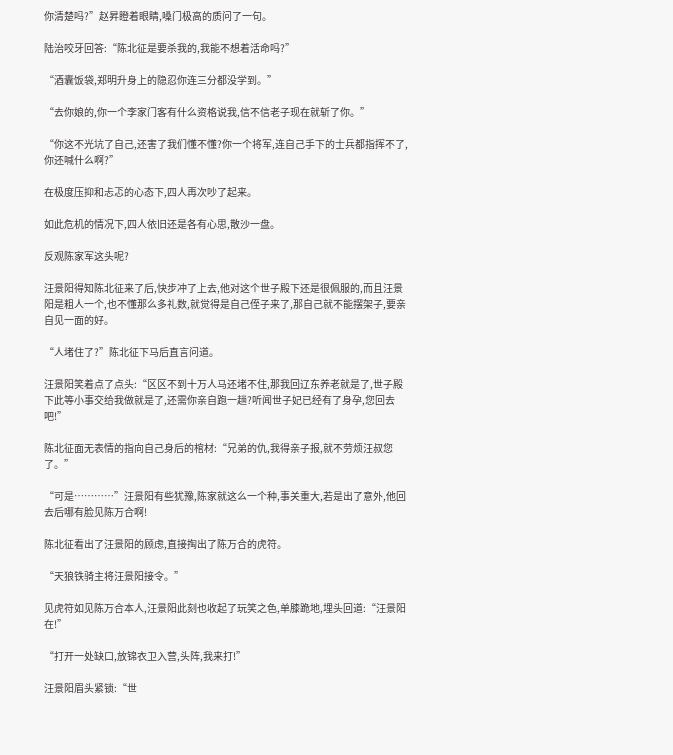你清楚吗?”赵昇瞪着眼睛,嗓门极高的质问了一句。

陆治咬牙回答:“陈北征是要杀我的,我能不想着活命吗?”

“酒囊饭袋,郑明升身上的隐忍你连三分都没学到。”

“去你娘的,你一个李家门客有什么资格说我,信不信老子现在就斩了你。”

“你这不光坑了自己,还害了我们懂不懂?你一个将军,连自己手下的士兵都指挥不了,你还喊什么啊?”

在极度压抑和忐忑的心态下,四人再次吵了起来。

如此危机的情况下,四人依旧还是各有心思,散沙一盘。

反观陈家军这头呢?

汪景阳得知陈北征来了后,快步冲了上去,他对这个世子殿下还是很佩服的,而且汪景阳是粗人一个,也不懂那么多礼数,就觉得是自己侄子来了,那自己就不能摆架子,要亲自见一面的好。

“人堵住了?”陈北征下马后直言问道。

汪景阳笑着点了点头:“区区不到十万人马还堵不住,那我回辽东养老就是了,世子殿下此等小事交给我做就是了,还需你亲自跑一趟?听闻世子妃已经有了身孕,您回去吧!”

陈北征面无表情的指向自己身后的棺材:“兄弟的仇,我得亲子报,就不劳烦汪叔您了。”

“可是…………”汪景阳有些犹豫,陈家就这么一个种,事关重大,若是出了意外,他回去后哪有脸见陈万合啊!

陈北征看出了汪景阳的顾虑,直接掏出了陈万合的虎符。

“天狼铁骑主将汪景阳接令。”

见虎符如见陈万合本人,汪景阳此刻也收起了玩笑之色,单膝跪地,埋头回道:“汪景阳在!”

“打开一处缺口,放锦衣卫入营,头阵,我来打!”

汪景阳眉头紧锁:“世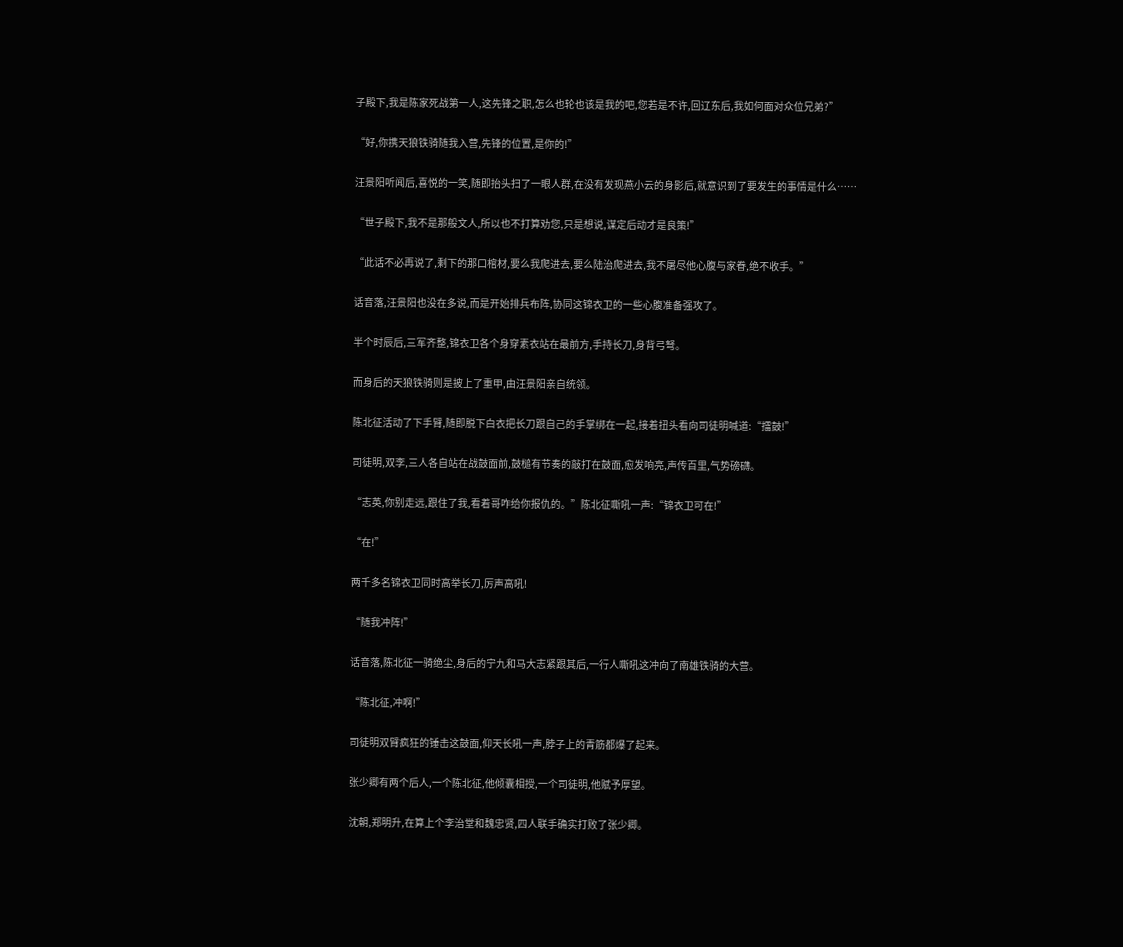子殿下,我是陈家死战第一人,这先锋之职,怎么也轮也该是我的吧,您若是不许,回辽东后,我如何面对众位兄弟?”

“好,你携天狼铁骑随我入营,先锋的位置,是你的!”

汪景阳听闻后,喜悦的一笑,随即抬头扫了一眼人群,在没有发现燕小云的身影后,就意识到了要发生的事情是什么……

“世子殿下,我不是那般文人,所以也不打算劝您,只是想说,谋定后动才是良策!”

“此话不必再说了,剩下的那口棺材,要么我爬进去,要么陆治爬进去,我不屠尽他心腹与家眷,绝不收手。”

话音落,汪景阳也没在多说,而是开始排兵布阵,协同这锦衣卫的一些心腹准备强攻了。

半个时辰后,三军齐整,锦衣卫各个身穿素衣站在最前方,手持长刀,身背弓弩。

而身后的天狼铁骑则是披上了重甲,由汪景阳亲自统领。

陈北征活动了下手臂,随即脱下白衣把长刀跟自己的手掌绑在一起,接着扭头看向司徒明喊道:“擂鼓!”

司徒明,双李,三人各自站在战鼓面前,鼓槌有节奏的敲打在鼓面,愈发响亮,声传百里,气势磅礴。

“志英,你别走远,跟住了我,看着哥咋给你报仇的。”陈北征嘶吼一声:“锦衣卫可在!”

“在!”

两千多名锦衣卫同时高举长刀,厉声高吼!

“随我冲阵!”

话音落,陈北征一骑绝尘,身后的宁九和马大志紧跟其后,一行人嘶吼这冲向了南雄铁骑的大营。

“陈北征,冲啊!”

司徒明双臂疯狂的锤击这鼓面,仰天长吼一声,脖子上的青筋都爆了起来。

张少卿有两个后人,一个陈北征,他倾囊相授,一个司徒明,他赋予厚望。

沈朝,郑明升,在算上个李治堂和魏忠贤,四人联手确实打败了张少卿。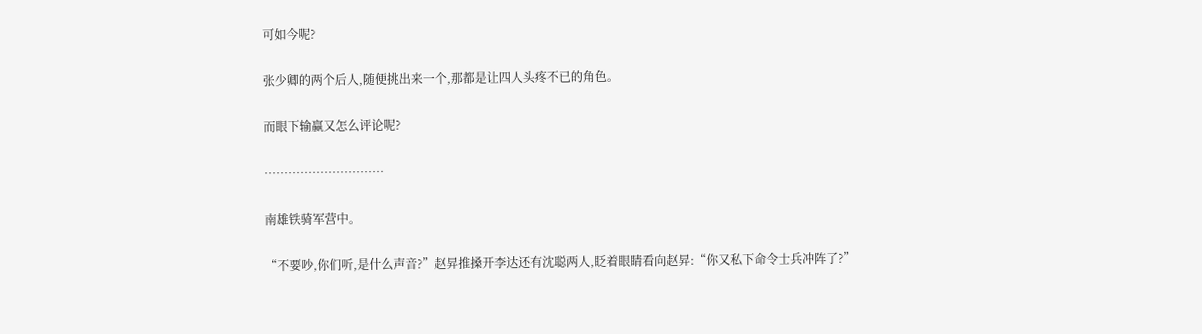可如今呢?

张少卿的两个后人,随便挑出来一个,那都是让四人头疼不已的角色。

而眼下输赢又怎么评论呢?

…………………………

南雄铁骑军营中。

“不要吵,你们听,是什么声音?”赵昇推搡开李达还有沈聪两人,眨着眼睛看向赵昇:“你又私下命令士兵冲阵了?”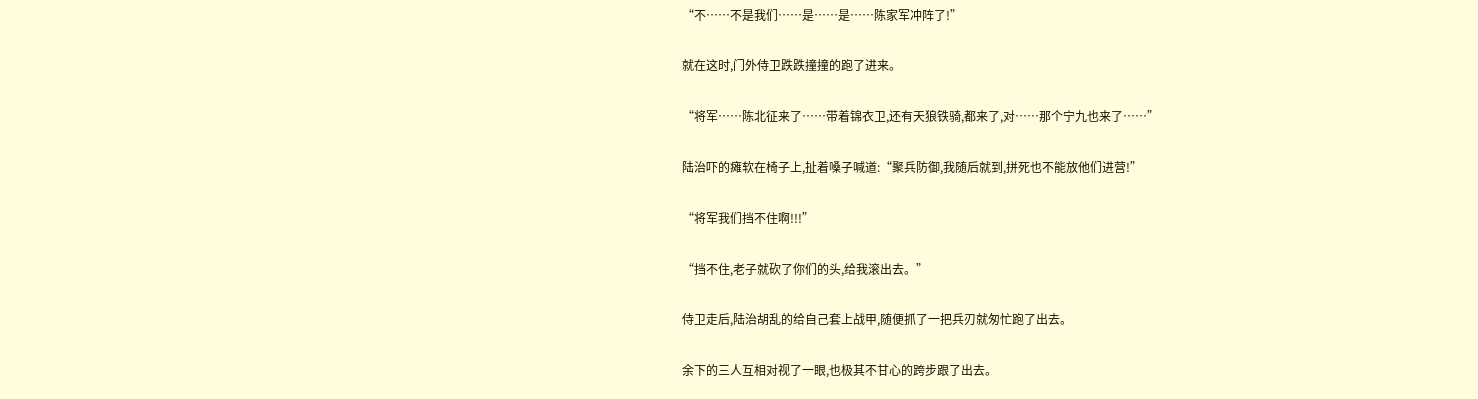“不……不是我们……是……是……陈家军冲阵了!”

就在这时,门外侍卫跌跌撞撞的跑了进来。

“将军……陈北征来了……带着锦衣卫,还有天狼铁骑,都来了,对……那个宁九也来了……”

陆治吓的瘫软在椅子上,扯着嗓子喊道:“聚兵防御,我随后就到,拼死也不能放他们进营!”

“将军我们挡不住啊!!!”

“挡不住,老子就砍了你们的头,给我滚出去。”

侍卫走后,陆治胡乱的给自己套上战甲,随便抓了一把兵刃就匆忙跑了出去。

余下的三人互相对视了一眼,也极其不甘心的跨步跟了出去。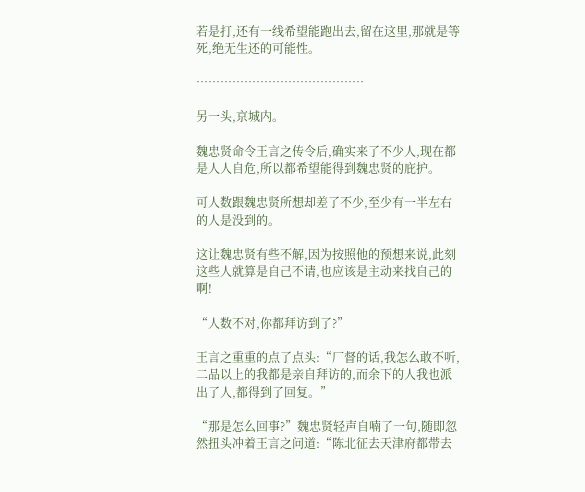若是打,还有一线希望能跑出去,留在这里,那就是等死,绝无生还的可能性。

……………………………………

另一头,京城内。

魏忠贤命令王言之传令后,确实来了不少人,现在都是人人自危,所以都希望能得到魏忠贤的庇护。

可人数跟魏忠贤所想却差了不少,至少有一半左右的人是没到的。

这让魏忠贤有些不解,因为按照他的预想来说,此刻这些人就算是自己不请,也应该是主动来找自己的啊!

“人数不对,你都拜访到了?”

王言之重重的点了点头:“厂督的话,我怎么敢不听,二品以上的我都是亲自拜访的,而余下的人我也派出了人,都得到了回复。”

“那是怎么回事?”魏忠贤轻声自喃了一句,随即忽然扭头冲着王言之问道:“陈北征去天津府都带去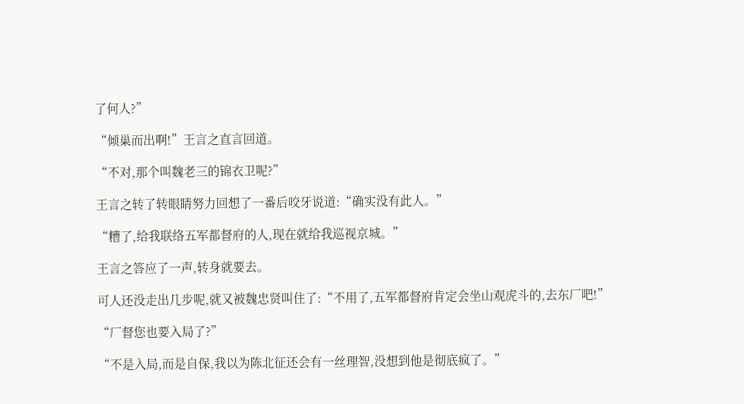了何人?”

“倾巢而出啊!”王言之直言回道。

“不对,那个叫魏老三的锦衣卫呢?”

王言之转了转眼睛努力回想了一番后咬牙说道:“确实没有此人。”

“糟了,给我联络五军都督府的人,现在就给我巡视京城。”

王言之答应了一声,转身就要去。

可人还没走出几步呢,就又被魏忠贤叫住了:“不用了,五军都督府肯定会坐山观虎斗的,去东厂吧!”

“厂督您也要入局了?”

“不是入局,而是自保,我以为陈北征还会有一丝理智,没想到他是彻底疯了。”